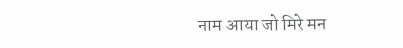नाम आया जो मिरे मन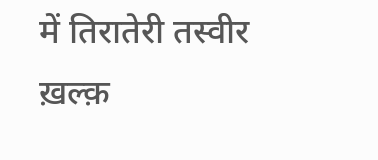में तिरातेरी तस्वीर ख़ल्क़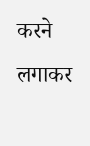करने लगाकर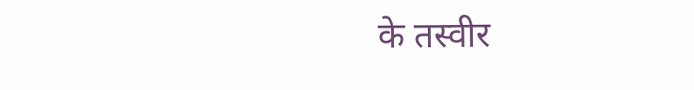के तस्वीर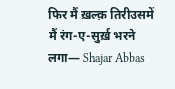फिर मैं ख़ल्क़ तिरीउसमें मैं रंग-ए-सुर्ख़ भरने लगा— Shajar Abbas